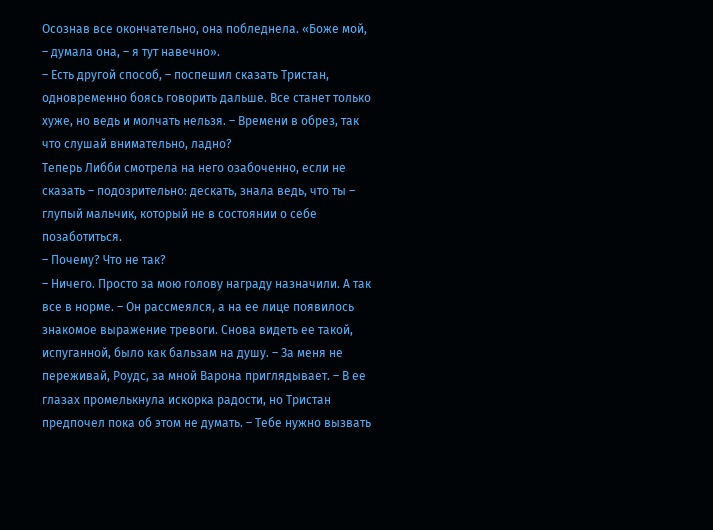Осознав все окончательно, она побледнела. «Боже мой, – думала она, – я тут навечно».
– Есть другой способ, – поспешил сказать Тристан, одновременно боясь говорить дальше. Все станет только хуже, но ведь и молчать нельзя. – Времени в обрез, так что слушай внимательно, ладно?
Теперь Либби смотрела на него озабоченно, если не сказать – подозрительно: дескать, знала ведь, что ты – глупый мальчик, который не в состоянии о себе позаботиться.
– Почему? Что не так?
– Ничего. Просто за мою голову награду назначили. А так все в норме. – Он рассмеялся, а на ее лице появилось знакомое выражение тревоги. Снова видеть ее такой, испуганной, было как бальзам на душу. – За меня не переживай, Роудс, за мной Варона приглядывает. – В ее глазах промелькнула искорка радости, но Тристан предпочел пока об этом не думать. – Тебе нужно вызвать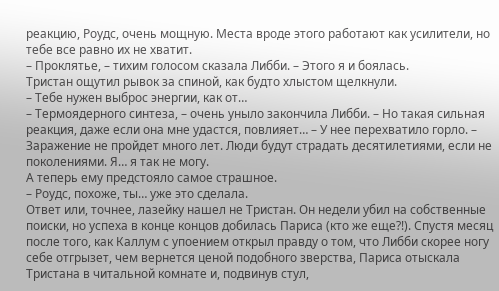реакцию, Роудс, очень мощную. Места вроде этого работают как усилители, но тебе все равно их не хватит.
– Проклятье, – тихим голосом сказала Либби. – Этого я и боялась.
Тристан ощутил рывок за спиной, как будто хлыстом щелкнули.
– Тебе нужен выброс энергии, как от…
– Термоядерного синтеза, – очень уныло закончила Либби. – Но такая сильная реакция, даже если она мне удастся, повлияет… – У нее перехватило горло. – Заражение не пройдет много лет. Люди будут страдать десятилетиями, если не поколениями. Я… я так не могу.
А теперь ему предстояло самое страшное.
– Роудс, похоже, ты… уже это сделала.
Ответ или, точнее, лазейку нашел не Тристан. Он недели убил на собственные поиски, но успеха в конце концов добилась Париса (кто же еще?!). Спустя месяц после того, как Каллум с упоением открыл правду о том, что Либби скорее ногу себе отгрызет, чем вернется ценой подобного зверства, Париса отыскала Тристана в читальной комнате и, подвинув стул,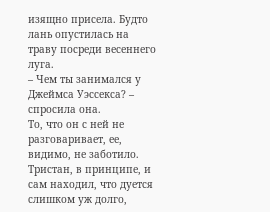изящно присела. Будто лань опустилась на траву посреди весеннего луга.
– Чем ты занимался у Джеймса Уэссекса? – спросила она.
То, что он с ней не разговаривает, ее, видимо, не заботило. Тристан, в принципе, и сам находил, что дуется слишком уж долго,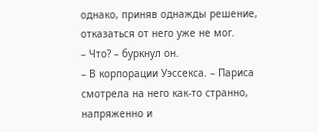однако, приняв однажды решение, отказаться от него уже не мог.
– Что? – буркнул он.
– В корпорации Уэссекса. – Париса смотрела на него как-то странно, напряженно и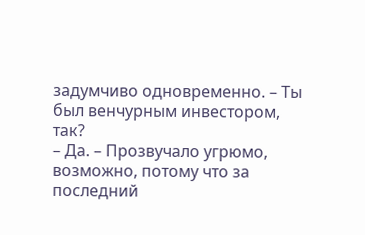задумчиво одновременно. – Ты был венчурным инвестором, так?
– Да. – Прозвучало угрюмо, возможно, потому что за последний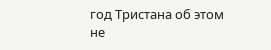год Тристана об этом не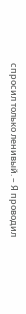спросил только ленивый. – Я проводил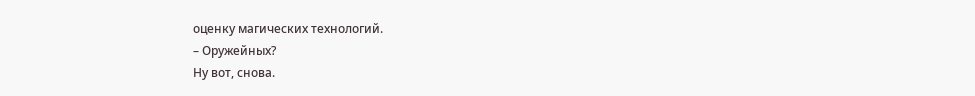оценку магических технологий.
– Оружейных?
Ну вот, снова.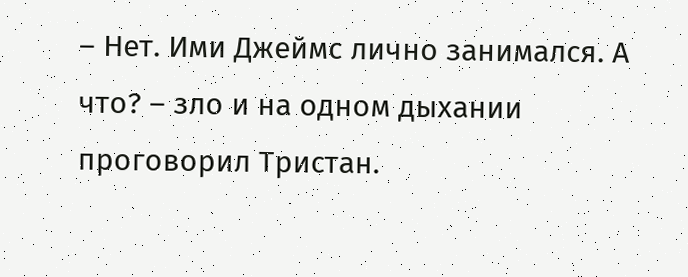– Нет. Ими Джеймс лично занимался. А что? – зло и на одном дыхании проговорил Тристан.